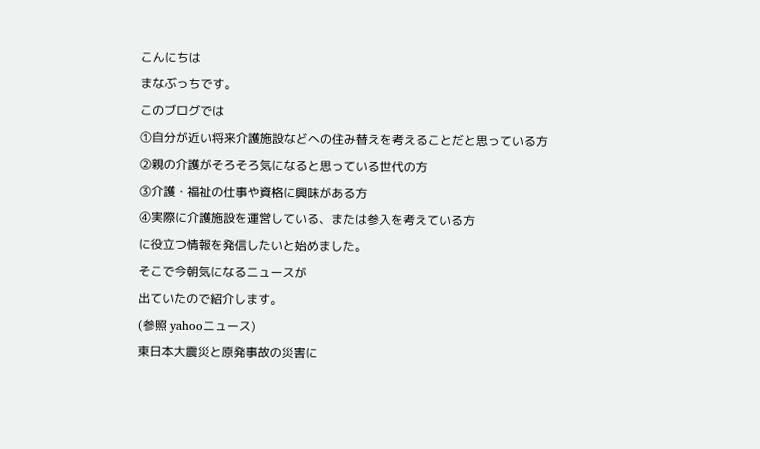こんにちは
まなぶっちです。
このブログでは
①自分が近い将来介護施設などへの住み替えを考えることだと思っている方
②親の介護がそろそろ気になると思っている世代の方
③介護・福祉の仕事や資格に興味がある方
④実際に介護施設を運営している、または参入を考えている方
に役立つ情報を発信したいと始めました。
そこで今朝気になるニュースが
出ていたので紹介します。
(参照 yahooニュース)
東日本大震災と原発事故の災害に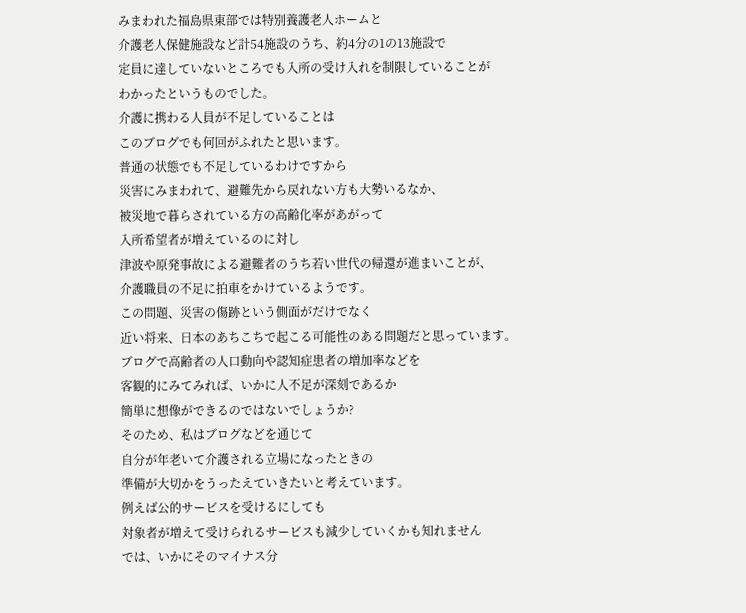みまわれた福島県東部では特別養護老人ホームと
介護老人保健施設など計54施設のうち、約4分の1の13施設で
定員に達していないところでも入所の受け入れを制限していることが
わかったというものでした。
介護に携わる人員が不足していることは
このブログでも何回がふれたと思います。
普通の状態でも不足しているわけですから
災害にみまわれて、避難先から戻れない方も大勢いるなか、
被災地で暮らされている方の高齢化率があがって
入所希望者が増えているのに対し
津波や原発事故による避難者のうち若い世代の帰還が進まいことが、
介護職員の不足に拍車をかけているようです。
この問題、災害の傷跡という側面がだけでなく
近い将来、日本のあちこちで起こる可能性のある問題だと思っています。
ブログで高齢者の人口動向や認知症患者の増加率などを
客観的にみてみれば、いかに人不足が深刻であるか
簡単に想像ができるのではないでしょうか?
そのため、私はブログなどを通じて
自分が年老いて介護される立場になったときの
準備が大切かをうったえていきたいと考えています。
例えば公的サービスを受けるにしても
対象者が増えて受けられるサービスも減少していくかも知れません
では、いかにそのマイナス分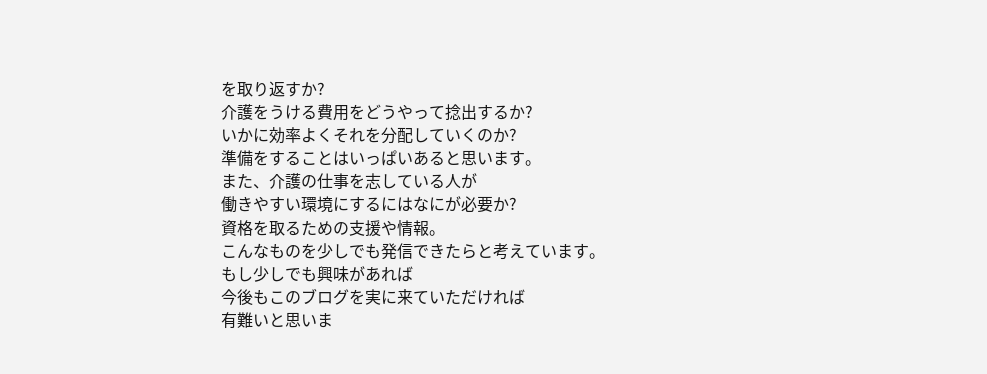を取り返すか?
介護をうける費用をどうやって捻出するか?
いかに効率よくそれを分配していくのか?
準備をすることはいっぱいあると思います。
また、介護の仕事を志している人が
働きやすい環境にするにはなにが必要か?
資格を取るための支援や情報。
こんなものを少しでも発信できたらと考えています。
もし少しでも興味があれば
今後もこのブログを実に来ていただければ
有難いと思いま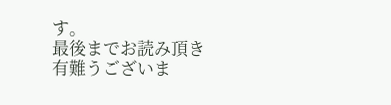す。
最後までお読み頂き有難うございま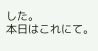した。
本日はこれにて。